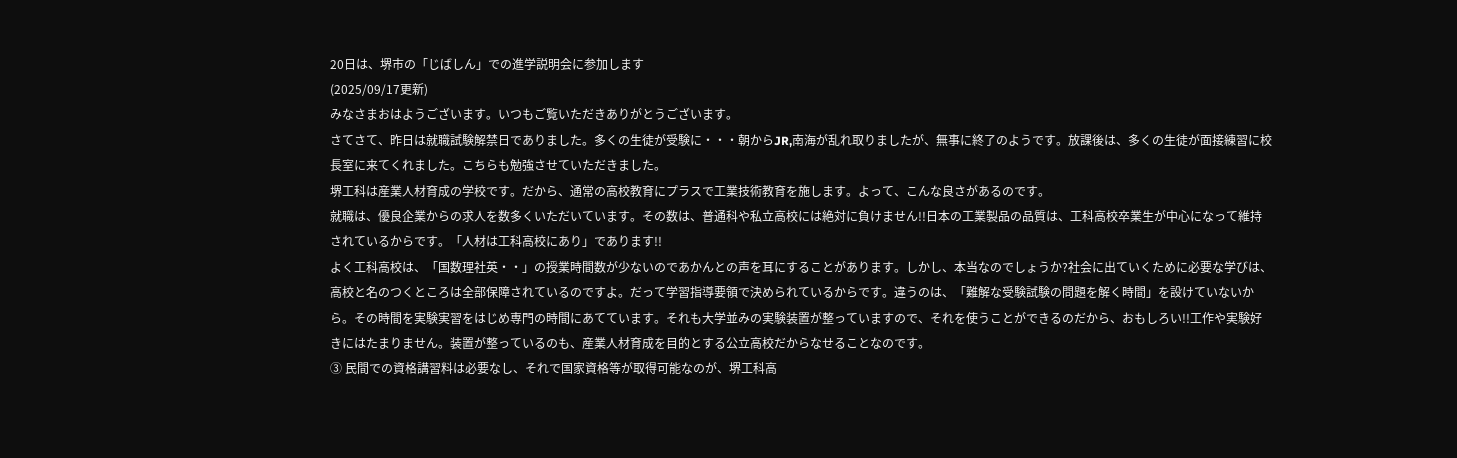20日は、堺市の「じばしん」での進学説明会に参加します
(2025/09/17更新)
みなさまおはようございます。いつもご覧いただきありがとうございます。
さてさて、昨日は就職試験解禁日でありました。多くの生徒が受験に・・・朝からJR,南海が乱れ取りましたが、無事に終了のようです。放課後は、多くの生徒が面接練習に校長室に来てくれました。こちらも勉強させていただきました。
堺工科は産業人材育成の学校です。だから、通常の高校教育にプラスで工業技術教育を施します。よって、こんな良さがあるのです。
就職は、優良企業からの求人を数多くいただいています。その数は、普通科や私立高校には絶対に負けません!!日本の工業製品の品質は、工科高校卒業生が中心になって維持されているからです。「人材は工科高校にあり」であります!!
よく工科高校は、「国数理社英・・」の授業時間数が少ないのであかんとの声を耳にすることがあります。しかし、本当なのでしょうか?社会に出ていくために必要な学びは、高校と名のつくところは全部保障されているのですよ。だって学習指導要領で決められているからです。違うのは、「難解な受験試験の問題を解く時間」を設けていないから。その時間を実験実習をはじめ専門の時間にあてています。それも大学並みの実験装置が整っていますので、それを使うことができるのだから、おもしろい!!工作や実験好きにはたまりません。装置が整っているのも、産業人材育成を目的とする公立高校だからなせることなのです。
③ 民間での資格講習料は必要なし、それで国家資格等が取得可能なのが、堺工科高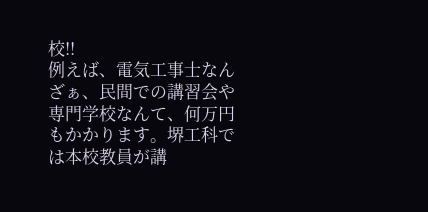校!!
例えば、電気工事士なんざぁ、民間での講習会や専門学校なんて、何万円もかかります。堺工科では本校教員が講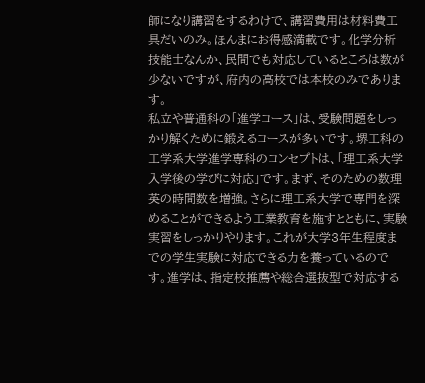師になり講習をするわけで、講習費用は材料費工具だいのみ。ほんまにお得感満載です。化学分析技能士なんか、民間でも対応しているところは数が少ないですが、府内の高校では本校のみであります。
私立や普通科の「進学コース」は、受験問題をしっかり解くために鍛えるコースが多いです。堺工科の工学系大学進学専科のコンセプトは、「理工系大学入学後の学びに対応」です。まず、そのための数理英の時間数を増強。さらに理工系大学で専門を深めることができるよう工業教育を施すとともに、実験実習をしっかりやります。これが大学3年生程度までの学生実験に対応できる力を養っているのです。進学は、指定校推薦や総合選抜型で対応する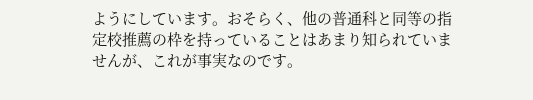ようにしています。おそらく、他の普通科と同等の指定校推薦の枠を持っていることはあまり知られていませんが、これが事実なのです。